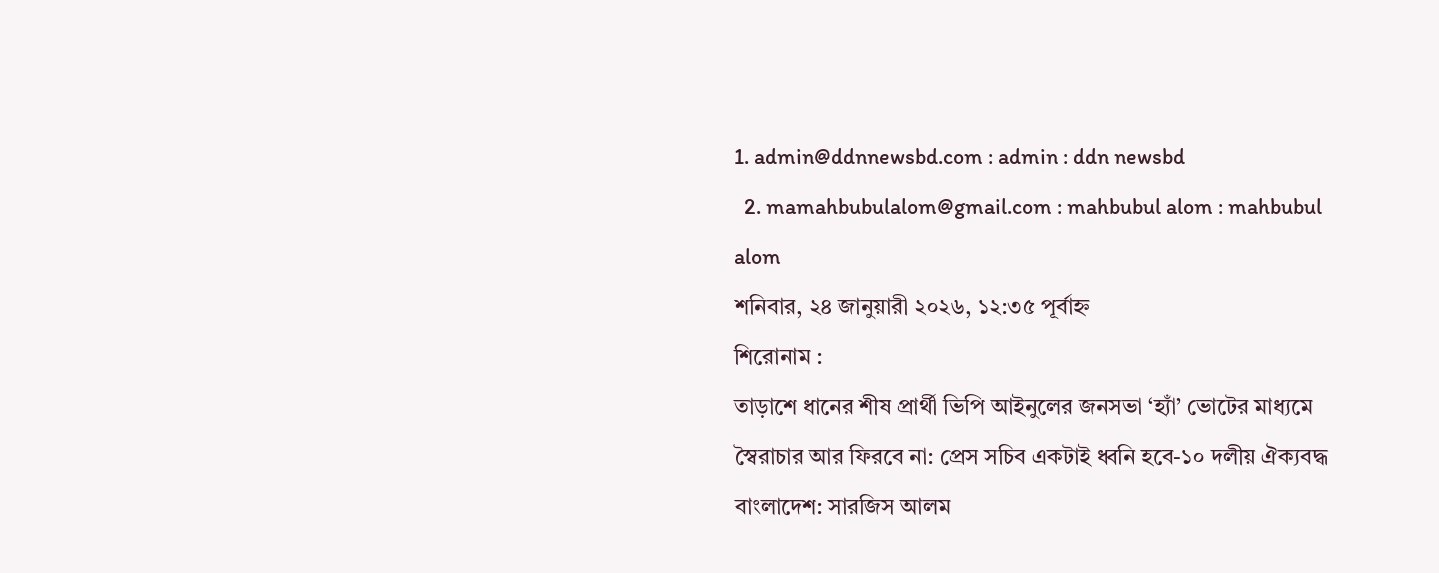1. admin@ddnnewsbd.com : admin : ddn newsbd
  2. mamahbubulalom@gmail.com : mahbubul alom : mahbubul alom
শনিবার, ২৪ জানুয়ারী ২০২৬, ১২:৩৫ পূর্বাহ্ন
শিরোনাম :
তাড়াশে ধানের শীষ প্রার্থী ভিপি আইনুলের জনসভা ‘হ্যাঁ’ ভোটের মাধ্যমে স্বৈরাচার আর ফিরবে না: প্রেস সচিব একটাই ধ্বনি হবে-১০ দলীয় ঐক্যবদ্ধ বাংলাদেশ: সারজিস আলম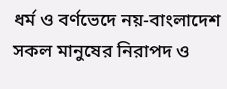ধর্ম ও বর্ণভেদে নয়-বাংলাদেশ সকল মানুষের নিরাপদ ও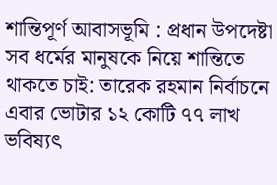শান্তিপূর্ণ আবাসভূমি : প্রধান উপদেষ্টা সব ধর্মের মানুষকে নিয়ে শান্তিতে থাকতে চাই: তারেক রহমান নির্বাচনে এবার ভোটার ১২ কোটি ৭৭ লাখ ভবিষ্যৎ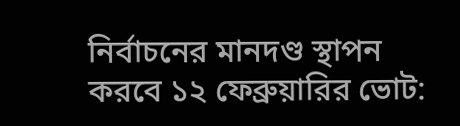নির্বাচনের মানদণ্ড স্থাপন করবে ১২ ফেব্রুয়ারির ভোট: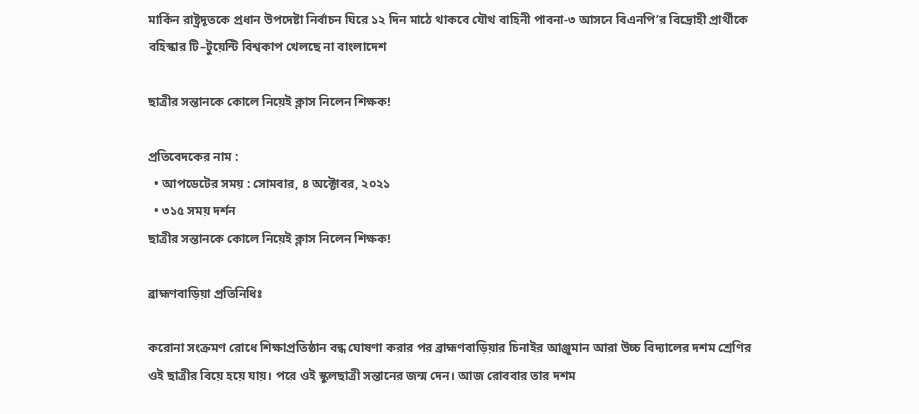মার্কিন রাষ্ট্রদূতকে প্রধান উপদেষ্টা নির্বাচন ঘিরে ১২ দিন মাঠে থাকবে যৌথ বাহিনী পাবনা-৩ আসনে বিএনপি’র বিদ্রোহী প্রার্থীকে বহিস্কার টি–টুয়েন্টি বিশ্বকাপ খেলছে না বাংলাদেশ

ছাত্রীর সন্তানকে কোলে নিয়েই ক্লাস নিলেন শিক্ষক!

প্রতিবেদকের নাম :
  • আপডেটের সময় : সোমবার, ৪ অক্টোবর, ২০২১
  • ৩১৫ সময় দর্শন
ছাত্রীর সন্তানকে কোলে নিয়েই ক্লাস নিলেন শিক্ষক!

ব্রাহ্মণবাড়িয়া প্রতিনিধিঃ

করোনা সংক্রমণ রোধে শিক্ষাপ্রতিষ্ঠান বন্ধ ঘোষণা করার পর ব্রাহ্মণবাড়িয়ার চিনাইর আঞ্জুমান আরা উচ্চ বিদ্যালের দশম শ্রেণির ওই ছাত্রীর বিয়ে হয়ে যায়। পরে ওই স্কুলছাত্রী সন্তানের জন্ম দেন। আজ রোববার তার দশম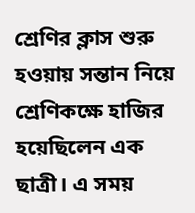শ্রেণির ক্লাস শুরু হওয়ায় সন্তান নিয়ে শ্রেণিকক্ষে হাজির হয়েছিলেন এক ছাত্রী। এ সময়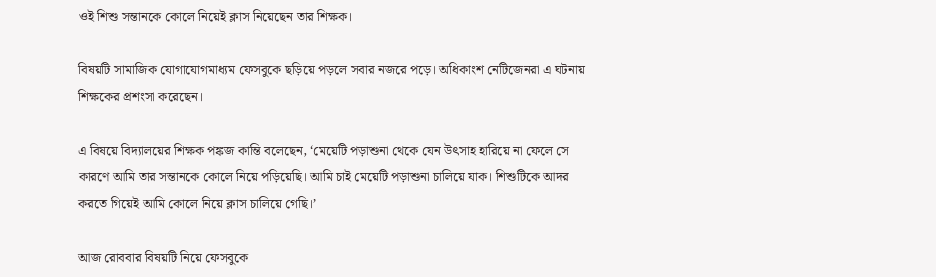ওই শিশু সন্তানকে কোলে নিয়েই ক্লাস নিয়েছেন তার শিক্ষক।

বিষয়টি সামাজিক যোগাযোগমাধ্যম ফেসবুকে ছড়িয়ে পড়লে সবার নজরে পড়ে। অধিকাংশ নেটিজেনরা এ ঘটনায় শিক্ষকের প্রশংসা করেছেন।

এ বিষয়ে বিদ্যালয়ের শিক্ষক পঙ্কজ কান্তি বলেছেন, ‘মেয়েটি পড়াশুনা থেকে যেন উৎসাহ হারিয়ে না ফেলে সে কারণে আমি তার সন্তানকে কোলে নিয়ে পড়িয়েছি। আমি চাই মেয়েটি পড়াশুনা চালিয়ে যাক। শিশুটিকে আদর করতে গিয়েই আমি কোলে নিয়ে ক্লাস চালিয়ে গেছি।’

আজ রোববার বিষয়টি নিয়ে ফেসবুকে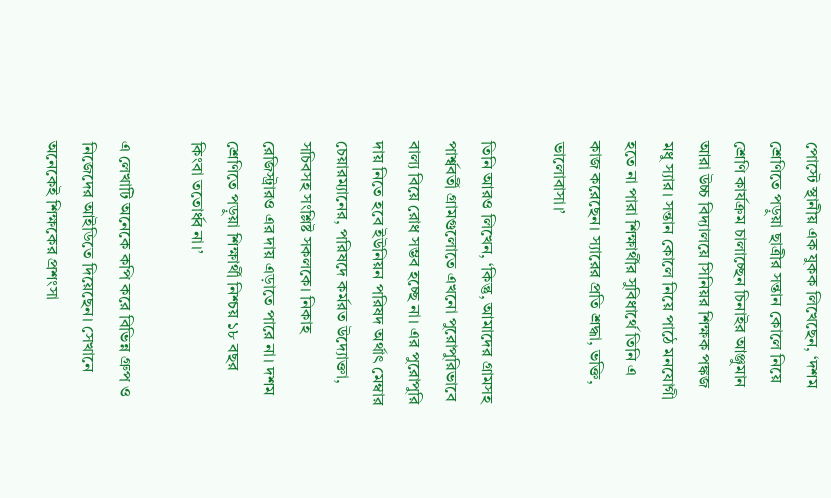পোস্টে স্থানীয় এক যুকক লিখেছেন, ‘দশম শ্রেণিতে পড়ুয়া ছাত্রীর সন্তান কোলে নিয়ে শ্রেণি কার্যক্রম চালাচ্ছেন চিনাইর আঞ্জুমান আরা উচ্চ বিদ্যালয়ে সিনিয়র শিক্ষক পঙ্কজ মধু স্যার। সন্তান কোলে নিয়ে পাঠে মনযোগী হতে না পারা শিক্ষার্থীর সুবিধার্থে তিনি এ কাজ করেছেন। স্যারের প্রতি শ্রদ্ধা, ভক্তি, ভালোবাসা।’

তিনি আরও লিখেন, ‘কিন্তু, আমাদের গ্রামসহ পার্শ্ববর্তী গ্রামগুলোতে এখনো পুরোপুরিভাবে বাল্য বিয়ে রোধ সম্ভব হচ্ছে না। এর পুরোপুরি দায় নিতে হবে ইউনিয়ন পরিষদ অর্থাৎ মেম্বার চেয়ারম্যানের, পরিষদে কর্মরত উদ্যোক্তা, সচিবসহ সংশ্লিষ্ট সকলকে। নিকাহ রেজিস্ট্রারও এর দায় এড়াতে পারে না। দশম শ্রেণিতে পড়ুয়া শিক্ষার্থী নিশ্চয় ১৮ বছর কিংবা ততোর্ধ্ব না।’

এ লেখাটি অনেকে কপি করে বিভিন্ন গ্রুপ ও নিজেদের আইডিতে দিয়েছেন। সেখানে অনেকেই শিক্ষকের প্রশংসা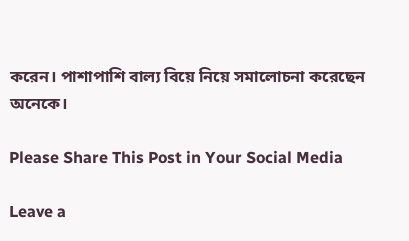করেন। পাশাপাশি বাল্য বিয়ে নিয়ে সমালোচনা করেছেন অনেকে।

Please Share This Post in Your Social Media

Leave a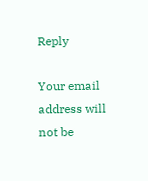Reply

Your email address will not be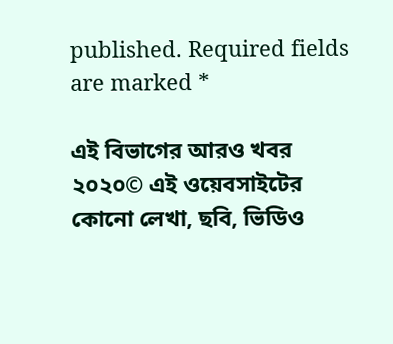published. Required fields are marked *

এই বিভাগের আরও খবর
২০২০© এই ওয়েবসাইটের কোনো লেখা, ছবি, ভিডিও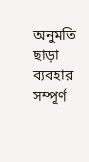অনুমতি ছাড়া ব্যবহার সম্পূর্ণ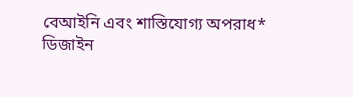বেআইনি এবং শাস্তিযোগ্য অপরাধ*
ডিজাইন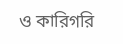ও কারিগরি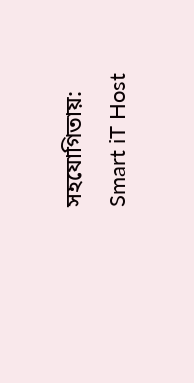সহযোগিতায়: Smart iT Host